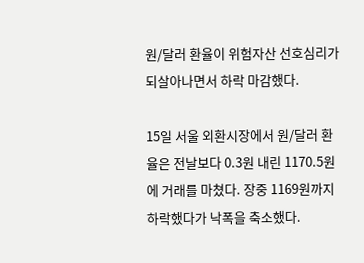원/달러 환율이 위험자산 선호심리가 되살아나면서 하락 마감했다.

15일 서울 외환시장에서 원/달러 환율은 전날보다 0.3원 내린 1170.5원에 거래를 마쳤다. 장중 1169원까지 하락했다가 낙폭을 축소했다.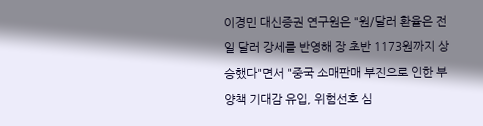이경민 대신증권 연구원은 "원/달러 환율은 전일 달러 강세를 반영해 장 초반 1173원까지 상승했다"면서 "중국 소매판매 부진으로 인한 부양책 기대감 유입, 위험선호 심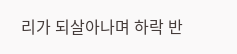리가 되살아나며 하락 반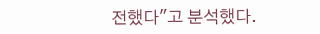전했다"고 분석했다.